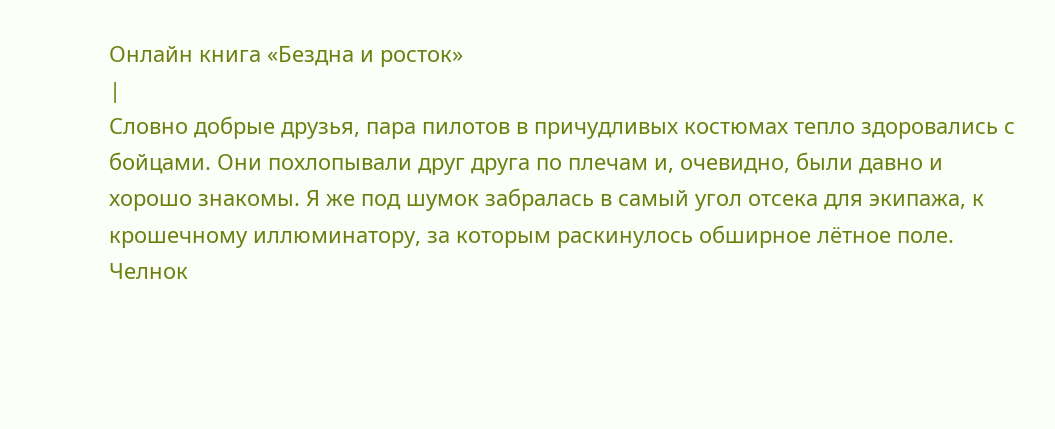Онлайн книга «Бездна и росток»
|
Словно добрые друзья, пара пилотов в причудливых костюмах тепло здоровались с бойцами. Они похлопывали друг друга по плечам и, очевидно, были давно и хорошо знакомы. Я же под шумок забралась в самый угол отсека для экипажа, к крошечному иллюминатору, за которым раскинулось обширное лётное поле. Челнок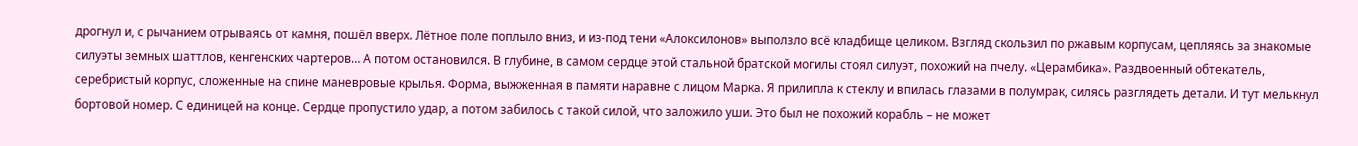дрогнул и, с рычанием отрываясь от камня, пошёл вверх. Лётное поле поплыло вниз, и из-под тени «Алоксилонов» выползло всё кладбище целиком. Взгляд скользил по ржавым корпусам, цепляясь за знакомые силуэты земных шаттлов, кенгенских чартеров… А потом остановился. В глубине, в самом сердце этой стальной братской могилы стоял силуэт, похожий на пчелу. «Церамбика». Раздвоенный обтекатель, серебристый корпус, сложенные на спине маневровые крылья. Форма, выжженная в памяти наравне с лицом Марка. Я прилипла к стеклу и впилась глазами в полумрак, силясь разглядеть детали. И тут мелькнул бортовой номер. С единицей на конце. Сердце пропустило удар, а потом забилось с такой силой, что заложило уши. Это был не похожий корабль – не может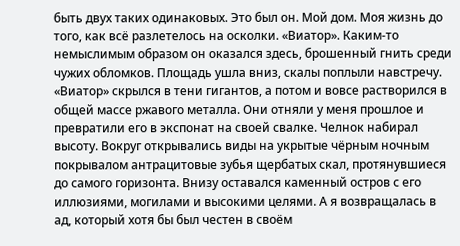быть двух таких одинаковых. Это был он. Мой дом. Моя жизнь до того, как всё разлетелось на осколки. «Виатор». Каким-то немыслимым образом он оказался здесь, брошенный гнить среди чужих обломков. Площадь ушла вниз, скалы поплыли навстречу. «Виатор» скрылся в тени гигантов, а потом и вовсе растворился в общей массе ржавого металла. Они отняли у меня прошлое и превратили его в экспонат на своей свалке. Челнок набирал высоту. Вокруг открывались виды на укрытые чёрным ночным покрывалом антрацитовые зубья щербатых скал, протянувшиеся до самого горизонта. Внизу оставался каменный остров с его иллюзиями, могилами и высокими целями. А я возвращалась в ад, который хотя бы был честен в своём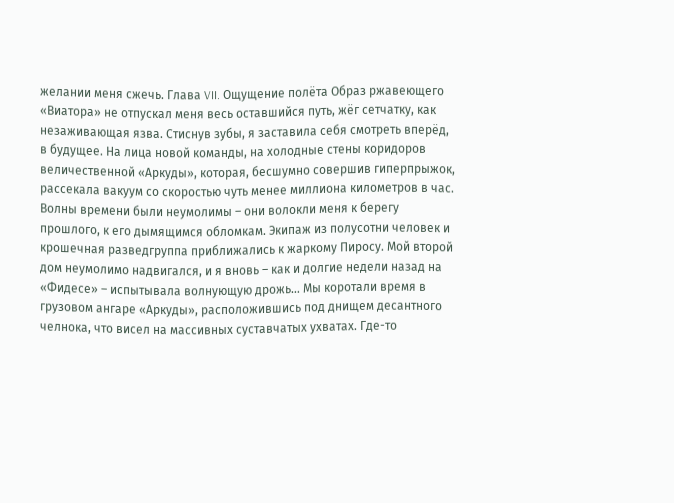желании меня сжечь. Глава VII. Ощущение полёта Образ ржавеющего «Виатора» не отпускал меня весь оставшийся путь, жёг сетчатку, как незаживающая язва. Стиснув зубы, я заставила себя смотреть вперёд, в будущее. На лица новой команды, на холодные стены коридоров величественной «Аркуды», которая, бесшумно совершив гиперпрыжок, рассекала вакуум со скоростью чуть менее миллиона километров в час. Волны времени были неумолимы – они волокли меня к берегу прошлого, к его дымящимся обломкам. Экипаж из полусотни человек и крошечная разведгруппа приближались к жаркому Пиросу. Мой второй дом неумолимо надвигался, и я вновь – как и долгие недели назад на «Фидесе» – испытывала волнующую дрожь… Мы коротали время в грузовом ангаре «Аркуды», расположившись под днищем десантного челнока, что висел на массивных суставчатых ухватах. Где-то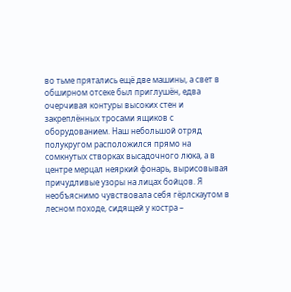во тьме прятались ещё две машины, а свет в обширном отсеке был приглушён, едва очерчивая контуры высоких стен и закреплённых тросами ящиков с оборудованием. Наш небольшой отряд полукругом расположился прямо на сомкнутых створках высадочного люка, а в центре мерцал неяркий фонарь, вырисовывая причудливые узоры на лицах бойцов. Я необъяснимо чувствовала себя гёрлскаутом в лесном походе, сидящей у костра –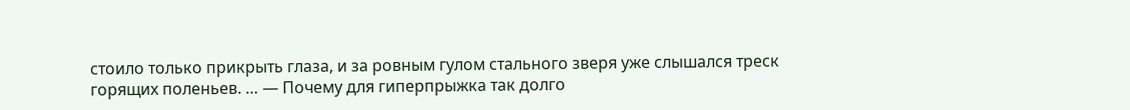стоило только прикрыть глаза, и за ровным гулом стального зверя уже слышался треск горящих поленьев. … — Почему для гиперпрыжка так долго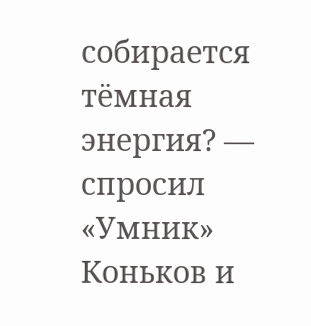собирается тёмная энергия? — спросил «Умник» Коньков и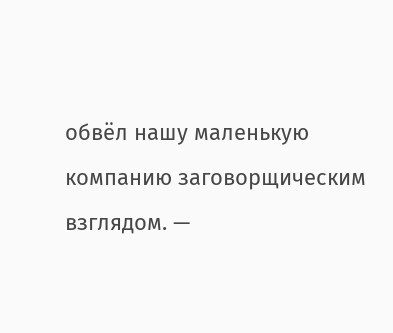обвёл нашу маленькую компанию заговорщическим взглядом. —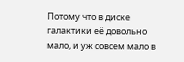Потому что в диске галактики её довольно мало, и уж совсем мало в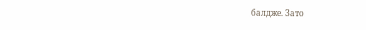балдже. Зато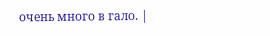очень много в гало. |